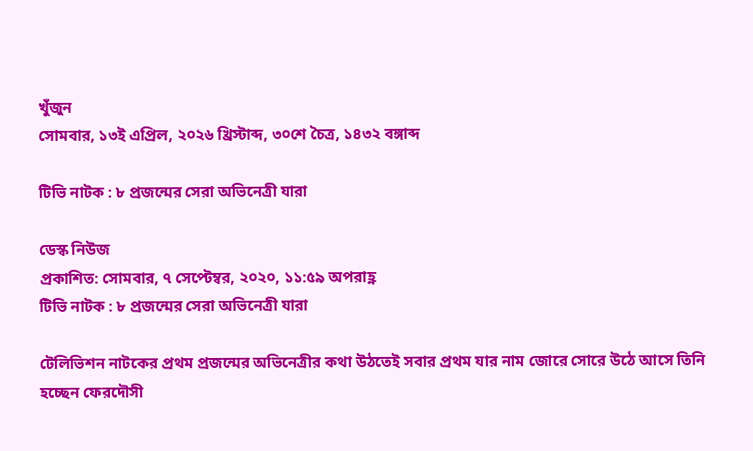খুঁজুন
সোমবার, ১৩ই এপ্রিল, ২০২৬ খ্রিস্টাব্দ, ৩০শে চৈত্র, ১৪৩২ বঙ্গাব্দ

টিভি নাটক : ৮ প্রজন্মের সেরা অভিনেত্রী যারা

ডেস্ক নিউজ
প্রকাশিত: সোমবার, ৭ সেপ্টেম্বর, ২০২০, ১১:৫৯ অপরাহ্ণ
টিভি নাটক : ৮ প্রজন্মের সেরা অভিনেত্রী যারা

টেলিভিশন নাটকের প্রথম প্রজন্মের অভিনেত্রীর কথা উঠতেই সবার প্রথম যার নাম জোরে সোরে উঠে আসে তিনি হচ্ছেন ফেরদৌসী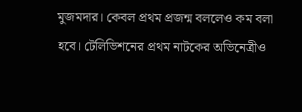মুজমদার। কেবল প্রথম প্রজন্ম বললেও কম বলা হবে। টেলিভিশনের প্রথম নাটকের অভিনেত্রীও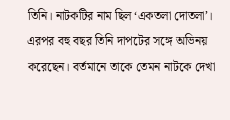তিনি। নাটকটির নাম ছিল ‘একতলা দোতলা’। এরপর বহু বছর তিনি দাপটের সঙ্গে অভিনয় করেছেন। বর্তমানে তাকে তেমন নাটকে দেখা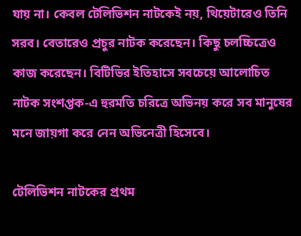যায় না। কেবল টেলিভিশন নাটকেই নয়, থিয়েটারেও তিনি সরব। বেতারেও প্রচুর নাটক করেছেন। কিছু চলচ্চিত্রেও কাজ করেছেন। বিটিভির ইতিহাসে সবচেয়ে আলোচিত নাটক সংশপ্তক-এ হুরমতি চরিত্রে অভিনয় করে সব মানুষের মনে জায়গা করে নেন অভিনেত্রী হিসেবে।

টেলিভিশন নাটকের প্রথম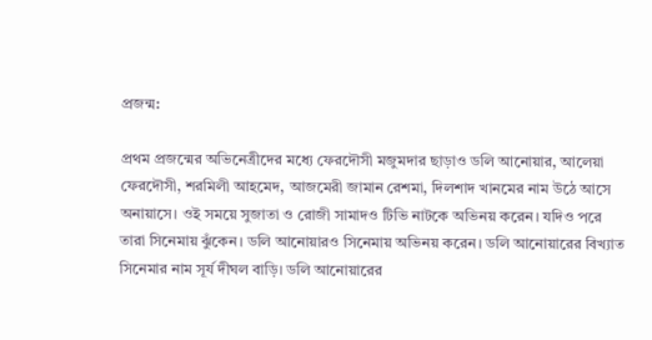প্রজন্ম:

প্রথম প্রজন্মের অভিনেত্রীদের মধ্যে ফেরদৌসী মজুমদার ছাড়াও ডলি আনোয়ার, আলেয়া ফেরদৌসী, শরমিলী আহমেদ, আজমেরী জামান রেশমা, দিলশাদ খানমের নাম উঠে আসে অনায়াসে। ওই সময়ে সুজাতা ও রোজী সামাদও টিভি নাটকে অভিনয় করেন। যদিও পরে তারা সিনেমায় ঝুঁকেন। ডলি আনোয়ারও সিনেমায় অভিনয় করেন। ডলি আনোয়ারের বিখ্যাত সিনেমার নাম সূর্য দীঘল বাড়ি। ডলি আনোয়ারের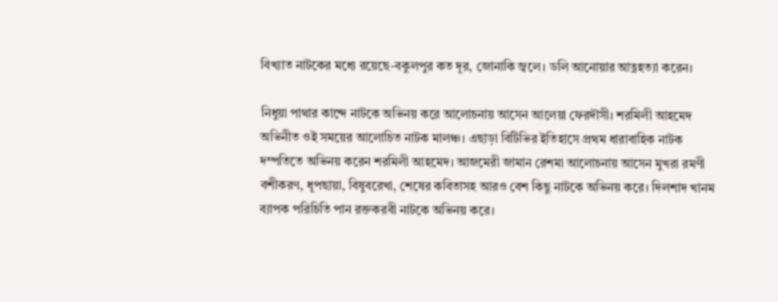বিখ্যাত নাটকের মধ্যে রয়েছে-বকুলপুর কত দূর, জোনাকি জ্বলে। ডলি আনোয়ার আত্নহত্যা করেন।

নিধুয়া পাথার কান্দে নাটকে অভিনয় করে আলোচনায় আসেন আলেয়া ফেরদৗসী। শরমিলী আহমেদ অভিনীত ওই সময়ের আলোচিত নাটক মালঞ্চ। এছাড়া বিটিভির ইতিহাসে প্রথম ধারাবাহিক নাটক দম্পতিতে অভিনয় করেন শরমিলী আহমেদ। আজমেরী জামান রেশমা আলোচনায় আসেন মুখরা রমণী বশীকরণ, ধূপছায়া, বিষুবরেখা, শেষের কবিতাসহ আরও বেশ কিছু নাটকে অভিনয় করে। দিলশাদ খানম ব্যাপক পরিচিতি পান রক্তকরবী নাটকে অভিনয় করে।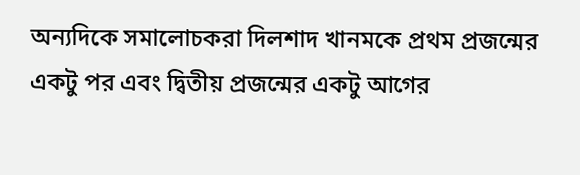অন্যদিকে সমালোচকরা দিলশাদ খানমকে প্রথম প্রজন্মের একটু পর এবং দ্বিতীয় প্রজন্মের একটু আগের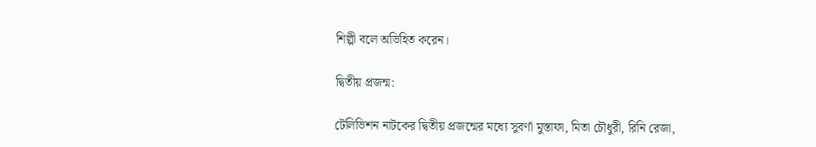শিল্পী বলে অভিহিত করেন।

দ্বিতীয় প্রজন্ম:

টেলিভিশন নাটকের দ্বিতীয় প্রজন্মের মধ্যে সুবর্ণা মুস্তাফা, মিতা চৌধুরী, রিনি রেজা,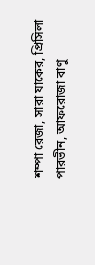শম্পা রেজা, সারা যাকের, প্রিসিলা পারভীন, আফরোজা বাণু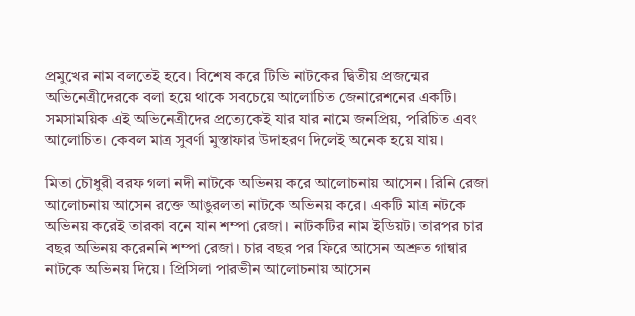প্রমুখের নাম বলতেই হবে। বিশেষ করে টিভি নাটকের দ্বিতীয় প্রজন্মের অভিনেত্রীদেরকে বলা হয়ে থাকে সবচেয়ে আলোচিত জেনারেশনের একটি। সমসাময়িক এই অভিনেত্রীদের প্রত্যেকেই যার যার নামে জনপ্রিয়, পরিচিত এবং আলোচিত। কেবল মাত্র সুবর্ণা মুস্তাফার উদাহরণ দিলেই অনেক হয়ে যায়।

মিতা চৌধুরী বরফ গলা নদী নাটকে অভিনয় করে আলোচনায় আসেন। রিনি রেজা আলোচনায় আসেন রক্তে আঙুরলতা নাটকে অভিনয় করে। একটি মাত্র নটকে অভিনয় করেই তারকা বনে যান শম্পা রেজা। নাটকটির নাম ইডিয়ট। তারপর চার বছর অভিনয় করেননি শম্পা রেজা। চার বছর পর ফিরে আসেন অশ্রুত গান্বার নাটকে অভিনয় দিয়ে। প্রিসিলা পারভীন আলোচনায় আসেন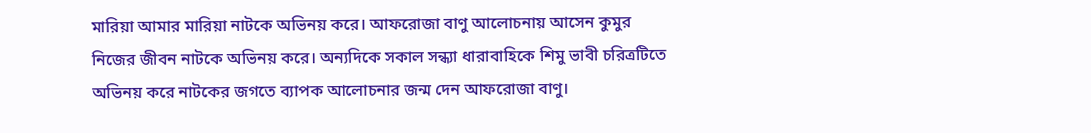মারিয়া আমার মারিয়া নাটকে অভিনয় করে। আফরোজা বাণু আলোচনায় আসেন কুমুর নিজের জীবন নাটকে অভিনয় করে। অন্যদিকে সকাল সন্ধ্যা ধারাবাহিকে শিমু ভাবী চরিত্রটিতে অভিনয় করে নাটকের জগতে ব্যাপক আলোচনার জন্ম দেন আফরোজা বাণু।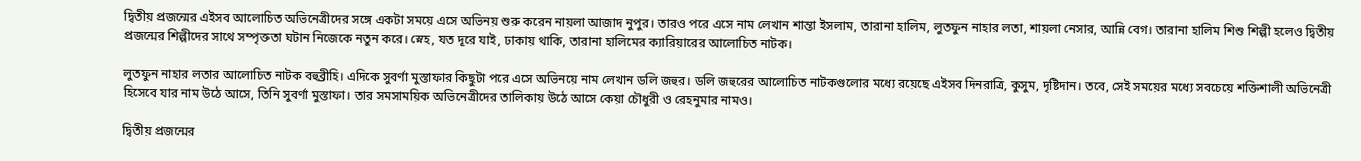দ্বিতীয় প্রজন্মের এইসব আলোচিত অভিনেত্রীদের সঙ্গে একটা সময়ে এসে অভিনয় শুরু করেন নায়লা আজাদ নুপুর। তারও পরে এসে নাম লেখান শান্তা ইসলাম, তারানা হালিম, লুতফুন নাহার লতা, শায়লা নেসার, আন্নি বেগ। তারানা হালিম শিশু শিল্পী হলেও দ্বিতীয় প্রজন্মের শিল্পীদের সাথে সম্পৃক্ততা ঘটান নিজেকে নতুন করে। স্নেহ, যত দূরে যাই, ঢাকায় থাকি, তারানা হালিমের ক্যারিয়ারের আলোচিত নাটক।

লুতফুন নাহার লতার আলোচিত নাটক বহুব্রীহি। এদিকে সুবর্ণা মুস্তাফার কিছুটা পরে এসে অভিনয়ে নাম লেখান ডলি জহুর। ডলি জহুরের আলোচিত নাটকগুলোর মধ্যে রয়েছে এইসব দিনরাত্রি, কুসুম, দৃষ্টিদান। তবে, সেই সময়ের মধ্যে সবচেয়ে শক্তিশালী অভিনেত্রী হিসেবে যার নাম উঠে আসে, তিনি সুবর্ণা মুস্তাফা। তার সমসাময়িক অভিনেত্রীদের তালিকায় উঠে আসে কেয়া চৌধুরী ও রেহনুমার নামও।

দ্বিতীয় প্রজন্মের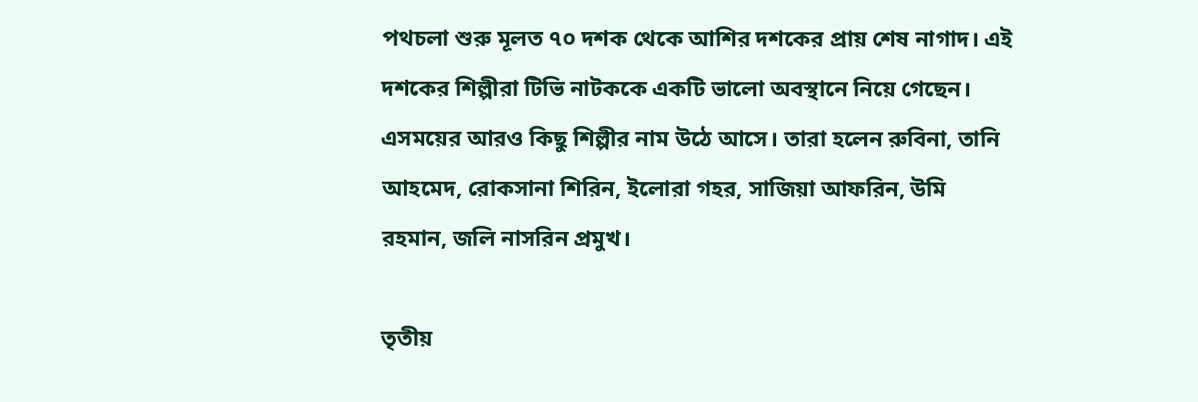পথচলা শুরু মূলত ৭০ দশক থেকে আশির দশকের প্রায় শেষ নাগাদ। এই দশকের শিল্পীরা টিভি নাটককে একটি ভালো অবস্থানে নিয়ে গেছেন। এসময়ের আরও কিছু শিল্পীর নাম উঠে আসে। তারা হলেন রুবিনা, তানি আহমেদ, রোকসানা শিরিন, ইলোরা গহর, সাজিয়া আফরিন, উমি রহমান, জলি নাসরিন প্রমুখ।

তৃতীয়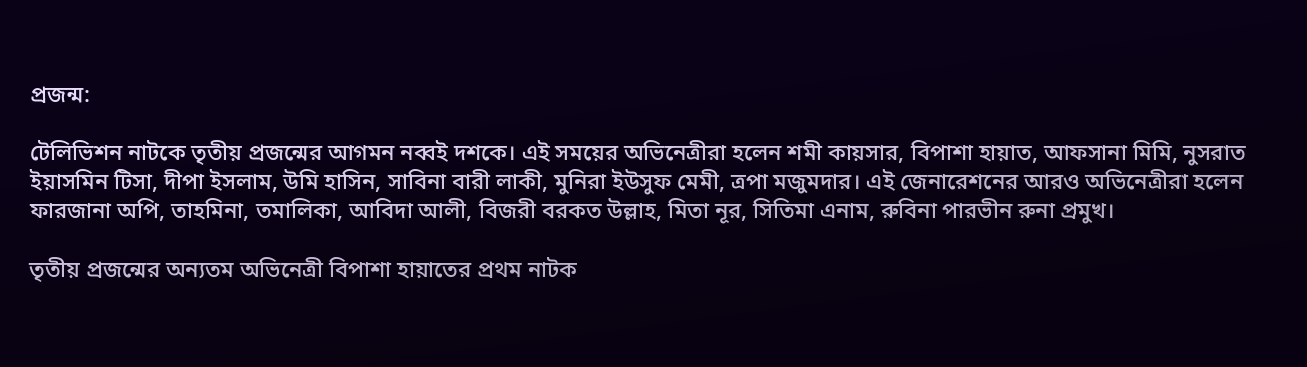প্রজন্ম:

টেলিভিশন নাটকে তৃতীয় প্রজন্মের আগমন নব্বই দশকে। এই সময়ের অভিনেত্রীরা হলেন শমী কায়সার, বিপাশা হায়াত, আফসানা মিমি, নুসরাত ইয়াসমিন টিসা, দীপা ইসলাম, উমি হাসিন, সাবিনা বারী লাকী, মুনিরা ইউসুফ মেমী, ত্রপা মজুমদার। এই জেনারেশনের আরও অভিনেত্রীরা হলেন ফারজানা অপি, তাহমিনা, তমালিকা, আবিদা আলী, বিজরী বরকত উল্লাহ, মিতা নূর, সিতিমা এনাম, রুবিনা পারভীন রুনা প্রমুখ।

তৃতীয় প্রজন্মের অন্যতম অভিনেত্রী বিপাশা হায়াতের প্রথম নাটক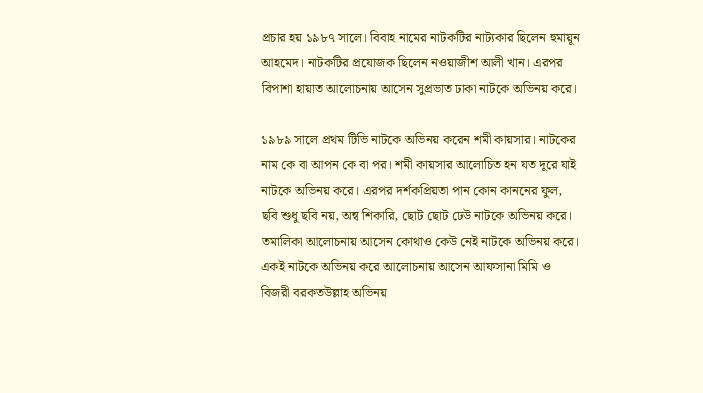প্রচার হয় ১৯৮৭ সালে। বিবাহ নামের নাটকটির নাট্যকার ছিলেন হুমায়ূন আহমেদ। নাটকটির প্রযোজক ছিলেন নওয়াজীশ আলী খান। এরপর বিপাশা হায়াত আলোচনায় আসেন সুপ্রভাত ঢাকা নাটকে অভিনয় করে।

১৯৮৯ সালে প্রথম টিভি নাটকে অভিনয় করেন শমী কায়সার। নাটকের নাম কে বা আপন কে বা পর। শমী কায়সার আলোচিত হন যত দূরে যাই নাটকে অভিনয় করে। এরপর দর্শকপ্রিয়তা পান কোন কাননের ফুল, ছবি শুধু ছবি নয়, অন্ব শিকারি, ছোট ছোট ঢেউ নাটকে অভিনয় করে। তমালিকা আলোচনায় আসেন কোথাও কেউ নেই নাটকে অভিনয় করে। একই নাটকে অভিনয় করে আলোচনায় আসেন আফসানা মিমি ও বিজরী বরকতউল্লাহ অভিনয়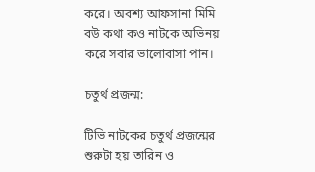করে। অবশ্য আফসানা মিমি বউ কথা কও নাটকে অভিনয় করে সবার ভালোবাসা পান।

চতুর্থ প্রজন্ম:

টিভি নাটকের চতুর্থ প্রজন্মের শুরুটা হয় তারিন ও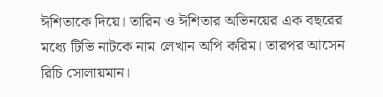ঈশিতাকে দিয়ে। তারিন ও ঈশিতার অভিনয়ের এক বছরের মধ্যে টিভি নাটকে নাম লেখান অপি করিম। তারপর আসেন রিচি সোলায়মান।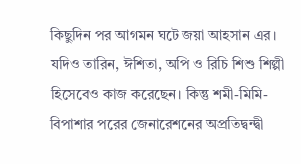কিছুদিন পর আগমন ঘটে জয়া আহসান এর। যদিও তারিন, ঈশিতা, অপি ও রিচি শিশু শিল্পী হিসেবেও কাজ করেছেন। কিন্তু শমী-মিমি-বিপাশার পরের জেনারেশনের অপ্রতিদ্বন্দ্বী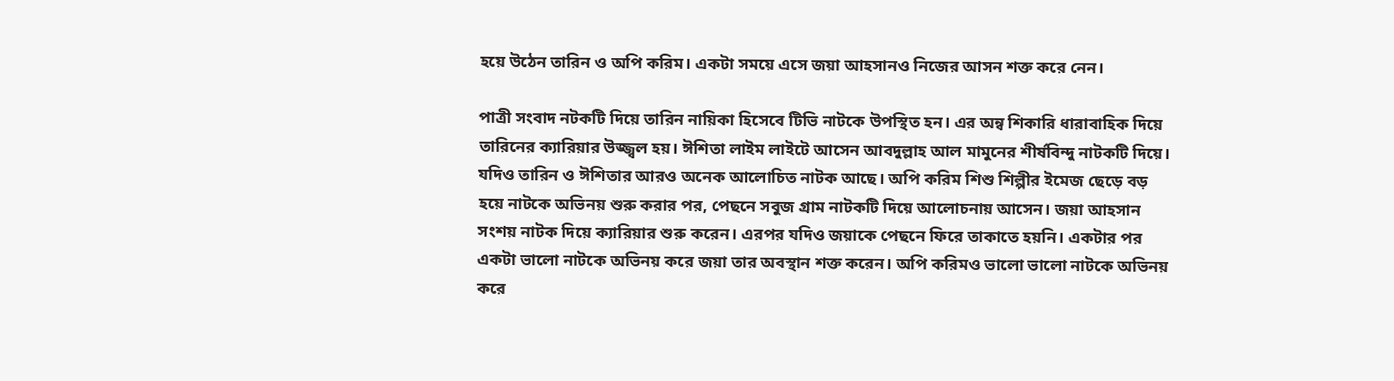হয়ে উঠেন তারিন ও অপি করিম। একটা সময়ে এসে জয়া আহসানও নিজের আসন শক্ত করে নেন।

পাত্রী সংবাদ নটকটি দিয়ে তারিন নায়িকা হিসেবে টিভি নাটকে উপস্থিত হন। এর অন্ব শিকারি ধারাবাহিক দিয়ে তারিনের ক্যারিয়ার উজ্জ্বল হয়। ঈশিতা লাইম লাইটে আসেন আবদুল্লাহ আল মামুনের শীর্ষবিন্দু নাটকটি দিয়ে। যদিও তারিন ও ঈশিতার আরও অনেক আলোচিত নাটক আছে। অপি করিম শিশু শিল্পীর ইমেজ ছেড়ে বড় হয়ে নাটকে অভিনয় শুরু করার পর, পেছনে সবুজ গ্রাম নাটকটি দিয়ে আলোচনায় আসেন। জয়া আহসান সংশয় নাটক দিয়ে ক্যারিয়ার শুরু করেন। এরপর যদিও জয়াকে পেছনে ফিরে তাকাতে হয়নি। একটার পর একটা ভালো নাটকে অভিনয় করে জয়া তার অবস্থান শক্ত করেন। অপি করিমও ভালো ভালো নাটকে অভিনয় করে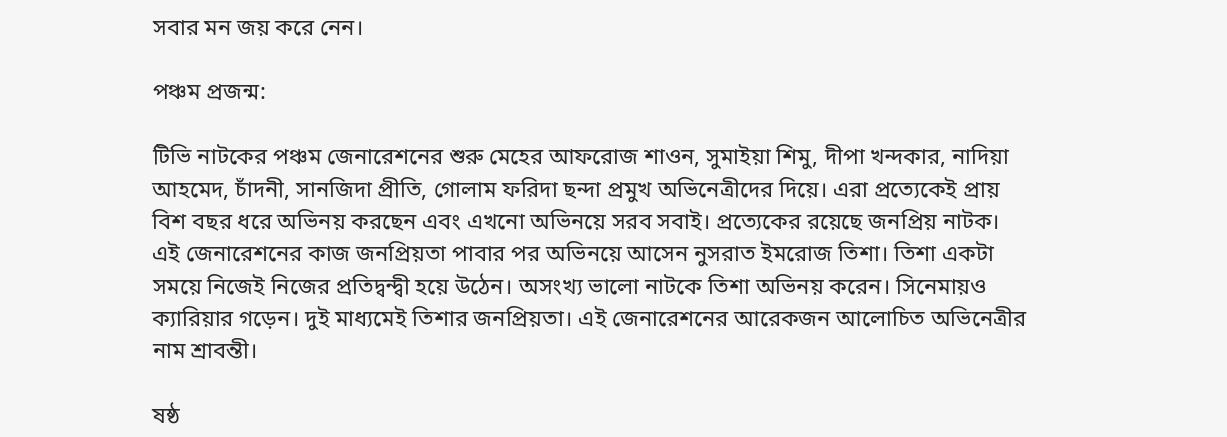সবার মন জয় করে নেন।

পঞ্চম প্রজন্ম:

টিভি নাটকের পঞ্চম জেনারেশনের শুরু মেহের আফরোজ শাওন, সুমাইয়া শিমু, দীপা খন্দকার, নাদিয়া আহমেদ, চাঁদনী, সানজিদা প্রীতি, গোলাম ফরিদা ছন্দা প্রমুখ অভিনেত্রীদের দিয়ে। এরা প্রত্যেকেই প্রায় বিশ বছর ধরে অভিনয় করছেন এবং এখনো অভিনয়ে সরব সবাই। প্রত্যেকের রয়েছে জনপ্রিয় নাটক। এই জেনারেশনের কাজ জনপ্রিয়তা পাবার পর অভিনয়ে আসেন নুসরাত ইমরোজ তিশা। তিশা একটা সময়ে নিজেই নিজের প্রতিদ্বন্দ্বী হয়ে উঠেন। অসংখ্য ভালো নাটকে তিশা অভিনয় করেন। সিনেমায়ও ক্যারিয়ার গড়েন। দুই মাধ্যমেই তিশার জনপ্রিয়তা। এই জেনারেশনের আরেকজন আলোচিত অভিনেত্রীর নাম শ্রাবন্তী।

ষষ্ঠ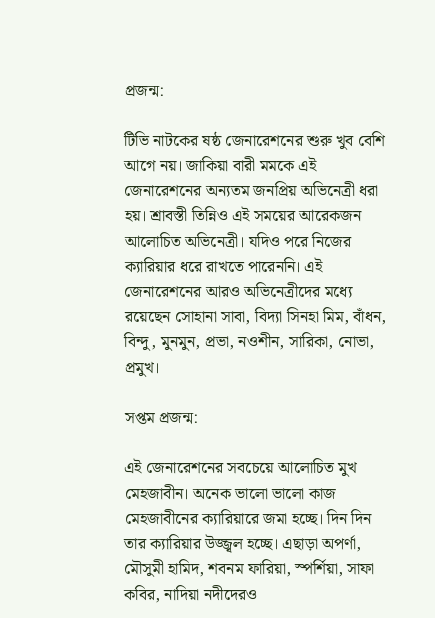প্রজন্ম:

টিভি নাটকের ষষ্ঠ জেনারেশনের শুরু খুব বেশি আগে নয়। জাকিয়া বারী মমকে এই জেনারেশনের অন্যতম জনপ্রিয় অভিনেত্রী ধরা হয়। শ্রাবস্তী তিন্নিও এই সময়ের আরেকজন আলোচিত অভিনেত্রী। যদিও পরে নিজের ক্যারিয়ার ধরে রাখতে পারেননি। এই জেনারেশনের আরও অভিনেত্রীদের মধ্যে রয়েছেন সোহানা সাবা, বিদ্যা সিনহা মিম, বাঁধন, বিন্দু, মুনমুন, প্রভা, নওশীন, সারিকা, নোভা, প্রমুখ।

সপ্তম প্রজন্ম:

এই জেনারেশনের সবচেয়ে আলোচিত মুখ মেহজাবীন। অনেক ভালো ভালো কাজ মেহজাবীনের ক্যারিয়ারে জমা হচ্ছে। দিন দিন তার ক্যারিয়ার উজ্জ্বল হচ্ছে। এছাড়া অপর্ণা, মৌসুমী হামিদ, শবনম ফারিয়া, স্পর্শিয়া, সাফা কবির, নাদিয়া নদীদেরও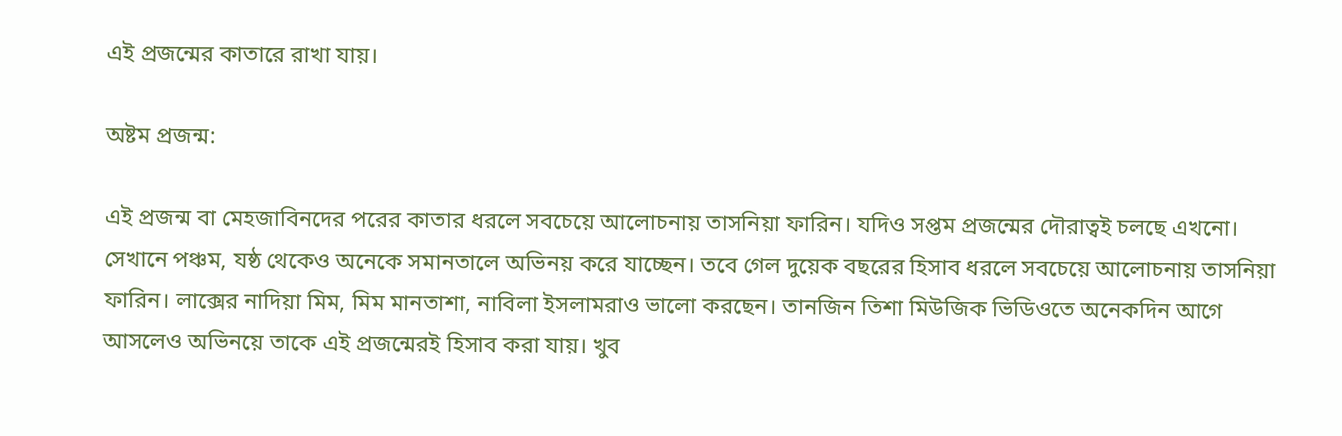এই প্রজন্মের কাতারে রাখা যায়।

অষ্টম প্রজন্ম:

এই প্রজন্ম বা মেহজাবিনদের পরের কাতার ধরলে সবচেয়ে আলোচনায় তাসনিয়া ফারিন। যদিও সপ্তম প্রজন্মের দৌরাত্বই চলছে এখনো। সেখানে পঞ্চম, যষ্ঠ থেকেও অনেকে সমানতালে অভিনয় করে যাচ্ছেন। তবে গেল দুয়েক বছরের হিসাব ধরলে সবচেয়ে আলোচনায় তাসনিয়া ফারিন। লাক্সের নাদিয়া মিম, মিম মানতাশা, নাবিলা ইসলামরাও ভালো করছেন। তানজিন তিশা মিউজিক ভিডিওতে অনেকদিন আগে আসলেও অভিনয়ে তাকে এই প্রজন্মেরই হিসাব করা যায়। খুব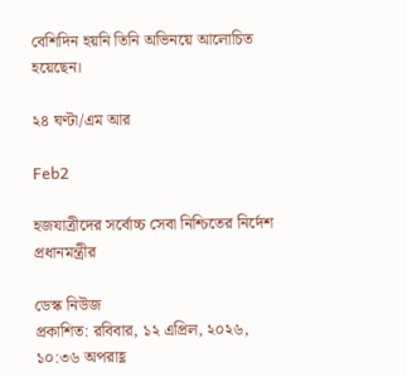বেশিদিন হয়নি তিনি অভিনয়ে আলোচিত হয়েছেন।

২৪ ঘণ্টা/এম আর

Feb2

হজযাত্রীদের সর্বোচ্চ সেবা নিশ্চিতের নির্দেশ প্রধানমন্ত্রীর

ডেস্ক নিউজ
প্রকাশিত: রবিবার, ১২ এপ্রিল, ২০২৬, ১০:৩৬ অপরাহ্ণ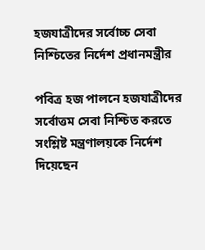হজযাত্রীদের সর্বোচ্চ সেবা নিশ্চিতের নির্দেশ প্রধানমন্ত্রীর

পবিত্র হজ পালনে হজযাত্রীদের সর্বোত্তম সেবা নিশ্চিত করতে সংশ্লিষ্ট মন্ত্রণালয়কে নির্দেশ দিয়েছেন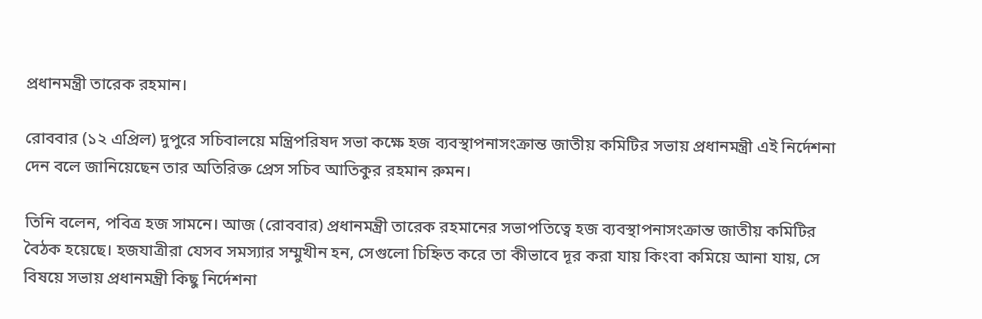প্রধানমন্ত্রী তারেক রহমান।

রোববার (১২ এপ্রিল) দুপুরে সচিবালয়ে মন্ত্রিপরিষদ সভা কক্ষে হজ ব্যবস্থাপনাসংক্রান্ত জাতীয় কমিটির সভায় প্রধানমন্ত্রী এই নির্দেশনা দেন বলে জানিয়েছেন তার অতিরিক্ত প্রেস সচিব আতিকুর রহমান রুমন।

তিনি বলেন, পবিত্র হজ সামনে। আজ (রোববার) প্রধানমন্ত্রী তারেক রহমানের সভাপতিত্বে হজ ব্যবস্থাপনাসংক্রান্ত জাতীয় কমিটির বৈঠক হয়েছে। হজযাত্রীরা যেসব সমস্যার সম্মুখীন হন, সেগুলো চিহ্নিত করে তা কীভাবে দূর করা যায় কিংবা কমিয়ে আনা যায়, সে বিষয়ে সভায় প্রধানমন্ত্রী কিছু নির্দেশনা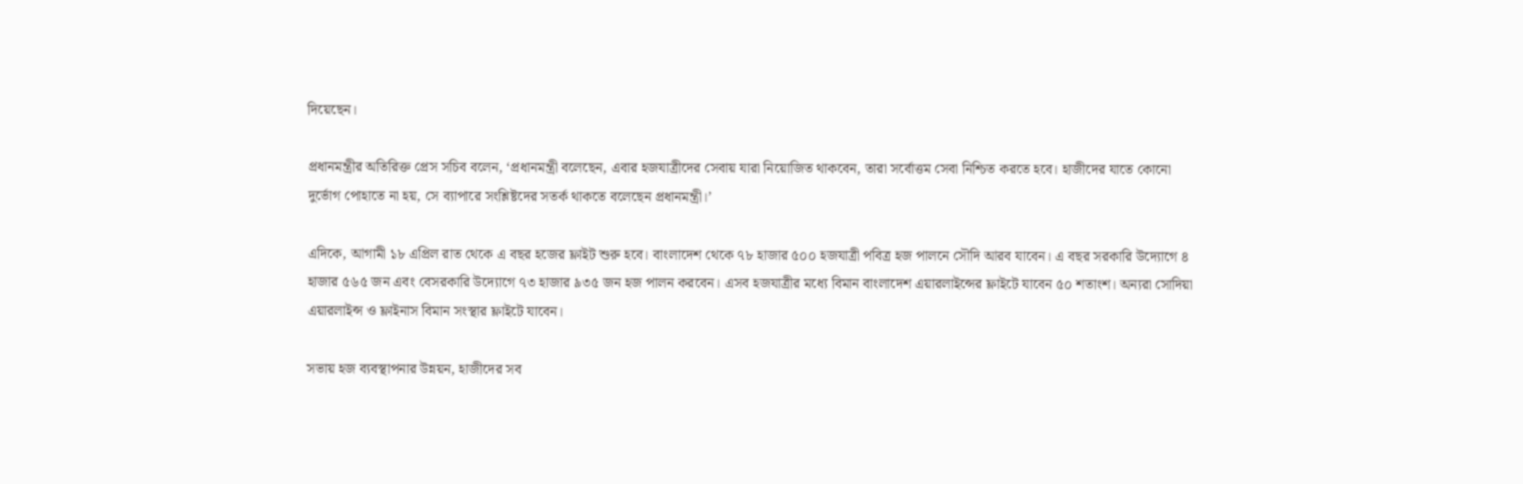দিয়েছেন।

প্রধানমন্ত্রীর অতিরিক্ত প্রেস সচিব বলেন, ‘প্রধানমন্ত্রী বলেছেন, এবার হজযাত্রীদের সেবায় যারা নিয়োজিত থাকবেন, তারা সর্বোত্তম সেবা নিশ্চিত করতে হবে। হাজীদের যাতে কোনো দুর্ভোগ পোহাতে না হয়, সে ব্যাপারে সংশ্লিষ্টদের সতর্ক থাকতে বলেছেন প্রধানমন্ত্রী।’

এদিকে, আগামী ১৮ এপ্রিল রাত থেকে এ বছর হজের ফ্লাইট শুরু হবে। বাংলাদেশ থেকে ৭৮ হাজার ৫০০ হজযাত্রী পবিত্র হজ পালনে সৌদি আরব যাবেন। এ বছর সরকারি উদ্যোগে ৪ হাজার ৫৬৫ জন এবং বেসরকারি উদ্যোগে ৭৩ হাজার ৯৩৫ জন হজ পালন করবেন। এসব হজযাত্রীর মধ্যে বিমান বাংলাদেশ এয়ারলাইন্সের ফ্লাইটে যাবেন ৫০ শতাংশ। অন্যরা সোদিয়া এয়ারলাইন্স ও ফ্লাইনাস বিমান সংস্থার ফ্লাইটে যাবেন।

সভায় হজ ব্যবস্থাপনার উন্নয়ন, হাজীদের সব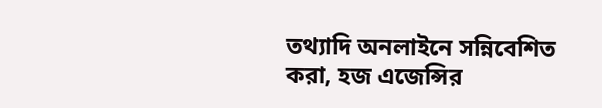তথ্যাদি অনলাইনে সন্নিবেশিত করা, হজ এজেন্সির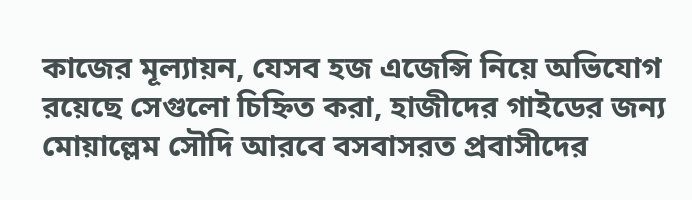কাজের মূল্যায়ন, যেসব হজ এজেন্সি নিয়ে অভিযোগ রয়েছে সেগুলো চিহ্নিত করা, হাজীদের গাইডের জন্য মোয়াল্লেম সৌদি আরবে বসবাসরত প্রবাসীদের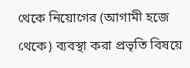থেকে নিয়োগের (আগামী হজে থেকে) ব্যবস্থা করা প্রভৃতি বিষয়ে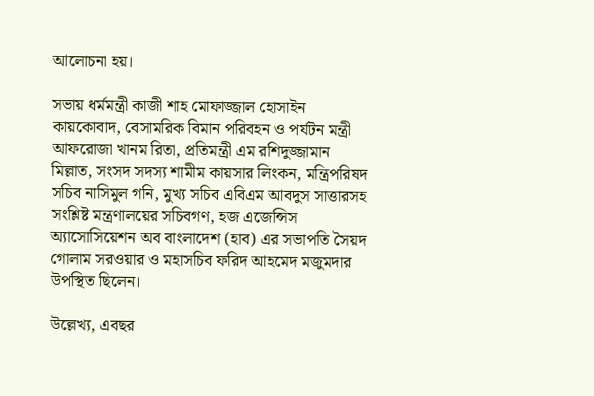আলোচনা হয়।

সভায় ধর্মমন্ত্রী কাজী শাহ মোফাজ্জাল হোসাইন কায়কোবাদ, বেসামরিক বিমান পরিবহন ও পর্যটন মন্ত্রী আফরোজা খানম রিতা, প্রতিমন্ত্রী এম রশিদুজ্জামান মিল্লাত, সংসদ সদস্য শামীম কায়সার লিংকন, মন্ত্রিপরিষদ সচিব নাসিমুল গনি, মুখ্য সচিব এবিএম আবদুস সাত্তারসহ সংশ্লিষ্ট মন্ত্রণালয়ের সচিবগণ, হজ এজেন্সিস অ্যাসোসিয়েশন অব বাংলাদেশ (হাব) এর সভাপতি সৈয়দ গোলাম সরওয়ার ও মহাসচিব ফরিদ আহমেদ মজুমদার উপস্থিত ছিলেন।

উল্লেখ্য, এবছর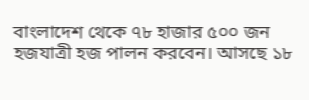বাংলাদেশ থেকে ৭৮ হাজার ৫০০ জন হজযাত্রী হজ পালন করবেন। আসছে ১৮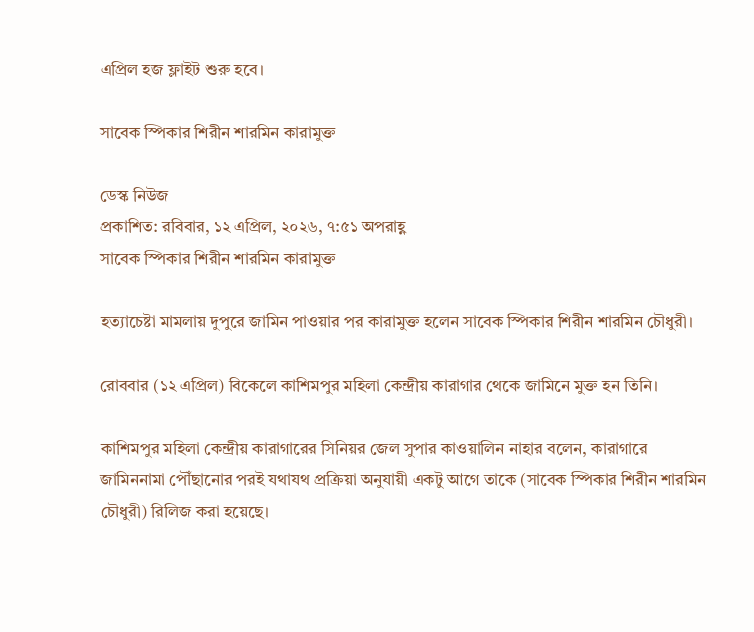এপ্রিল হজ ফ্লাইট শুরু হবে।

সাবেক স্পিকার শিরীন শারমিন কারামুক্ত

ডেস্ক নিউজ
প্রকাশিত: রবিবার, ১২ এপ্রিল, ২০২৬, ৭:৫১ অপরাহ্ণ
সাবেক স্পিকার শিরীন শারমিন কারামুক্ত

হত্যাচেষ্টা মামলায় দুপুরে জামিন পাওয়ার পর কারামুক্ত হলেন সাবেক স্পিকার শিরীন শারমিন চৌধুরী।

রোববার (১২ এপ্রিল) বিকেলে কাশিমপুর মহিলা কেন্দ্রীয় কারাগার থেকে জামিনে মুক্ত হন তিনি।

কাশিমপুর মহিলা কেন্দ্রীয় কারাগারের সিনিয়র জেল সুপার কাওয়ালিন নাহার বলেন, কারাগারে জামিননামা পৌঁছানোর পরই যথাযথ প্রক্রিয়া অনুযায়ী একটু আগে তাকে (সাবেক স্পিকার শিরীন শারমিন চৌধুরী) রিলিজ করা হয়েছে।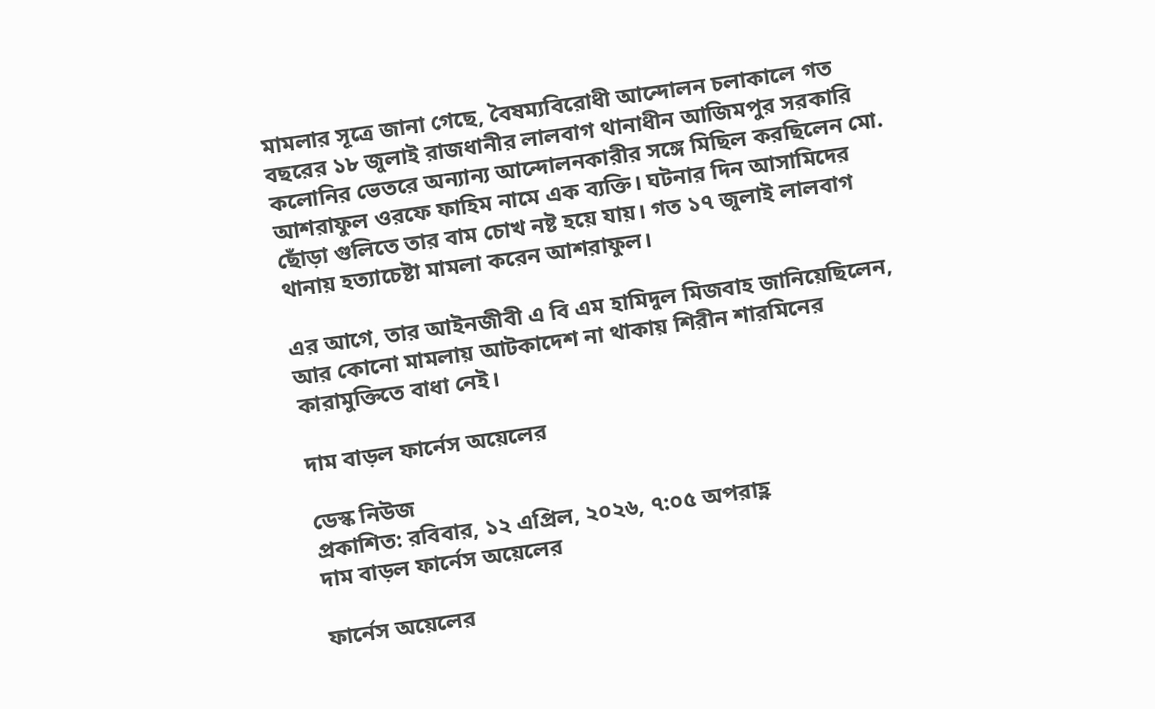মামলার সূত্রে জানা গেছে, বৈষম্যবিরোধী আন্দোলন চলাকালে গত বছরের ১৮ জুলাই রাজধানীর লালবাগ থানাধীন আজিমপুর সরকারি কলোনির ভেতরে অন্যান্য আন্দোলনকারীর সঙ্গে মিছিল করছিলেন মো. আশরাফুল ওরফে ফাহিম নামে এক ব্যক্তি। ঘটনার দিন আসামিদের ছোঁড়া গুলিতে তার বাম চোখ নষ্ট হয়ে যায়। গত ১৭ জুলাই লালবাগ থানায় হত্যাচেষ্টা মামলা করেন আশরাফুল।

এর আগে, তার আইনজীবী এ বি এম হামিদুল মিজবাহ জানিয়েছিলেন, আর কোনো মামলায় আটকাদেশ না থাকায় শিরীন শারমিনের কারামুক্তিতে বাধা নেই।

দাম বাড়ল ফার্নেস অয়েলের

ডেস্ক নিউজ
প্রকাশিত: রবিবার, ১২ এপ্রিল, ২০২৬, ৭:০৫ অপরাহ্ণ
দাম বাড়ল ফার্নেস অয়েলের

ফার্নেস অয়েলের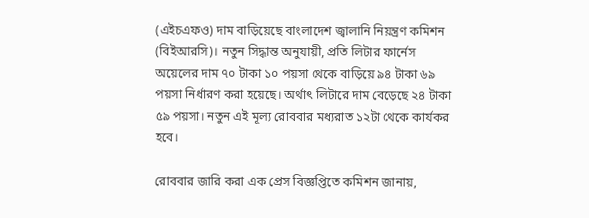(এইচএফও) দাম বাড়িয়েছে বাংলাদেশ জ্বালানি নিয়ন্ত্রণ কমিশন (বিইআরসি)। নতুন সিদ্ধান্ত অনুযায়ী, প্রতি লিটার ফার্নেস অয়েলের দাম ৭০ টাকা ১০ পয়সা থেকে বাড়িয়ে ৯৪ টাকা ৬৯ পয়সা নির্ধারণ করা হয়েছে। অর্থাৎ লিটারে দাম বেড়েছে ২৪ টাকা ৫৯ পয়সা। নতুন এই মূল্য রোববার মধ্যরাত ১২টা থেকে কার্যকর হবে।

রোববার জারি করা এক প্রেস বিজ্ঞপ্তিতে কমিশন জানায়,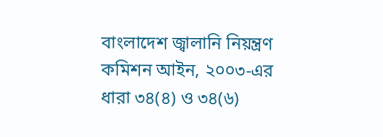বাংলাদেশ জ্বালানি নিয়ন্ত্রণ কমিশন আইন, ২০০৩-এর ধারা ৩৪(৪) ও ৩৪(৬)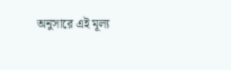অনুসারে এই মূল্য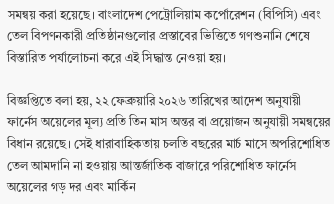সমন্বয় করা হয়েছে। বাংলাদেশ পেট্রোলিয়াম কর্পোরেশন (বিপিসি) এবং তেল বিপণনকারী প্রতিষ্ঠানগুলোর প্রস্তাবের ভিত্তিতে গণশুনানি শেষে বিস্তারিত পর্যালোচনা করে এই সিদ্ধান্ত নেওয়া হয়।

বিজ্ঞপ্তিতে বলা হয়, ২২ ফেব্রুয়ারি ২০২৬ তারিখের আদেশ অনুযায়ী ফার্নেস অয়েলের মূল্য প্রতি তিন মাস অন্তর বা প্রয়োজন অনুযায়ী সমন্বয়ের বিধান রয়েছে। সেই ধারাবাহিকতায় চলতি বছরের মার্চ মাসে অপরিশোধিত তেল আমদানি না হওয়ায় আন্তর্জাতিক বাজারে পরিশোধিত ফার্নেস অয়েলের গড় দর এবং মার্কিন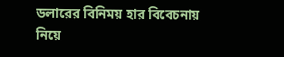ডলারের বিনিময় হার বিবেচনায় নিয়ে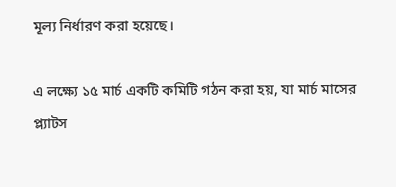মূল্য নির্ধারণ করা হয়েছে।

এ লক্ষ্যে ১৫ মার্চ একটি কমিটি গঠন করা হয়, যা মার্চ মাসের প্ল্যাটস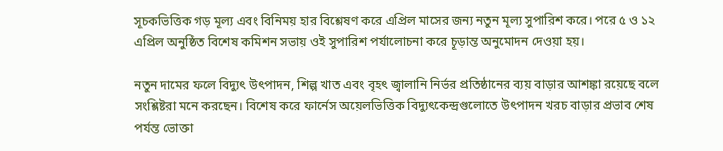সূচকভিত্তিক গড় মূল্য এবং বিনিময় হার বিশ্লেষণ করে এপ্রিল মাসের জন্য নতুন মূল্য সুপারিশ করে। পরে ৫ ও ১২ এপ্রিল অনুষ্ঠিত বিশেষ কমিশন সভায় ওই সুপারিশ পর্যালোচনা করে চূড়ান্ত অনুমোদন দেওয়া হয়।

নতুন দামের ফলে বিদ্যুৎ উৎপাদন, শিল্প খাত এবং বৃহৎ জ্বালানি নির্ভর প্রতিষ্ঠানের ব্যয় বাড়ার আশঙ্কা রয়েছে বলে সংশ্লিষ্টরা মনে করছেন। বিশেষ করে ফার্নেস অয়েলভিত্তিক বিদ্যুৎকেন্দ্রগুলোতে উৎপাদন খরচ বাড়ার প্রভাব শেষ পর্যন্ত ভোক্তা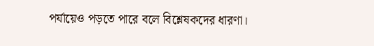পর্যায়েও পড়তে পারে বলে বিশ্লেষকদের ধারণা।